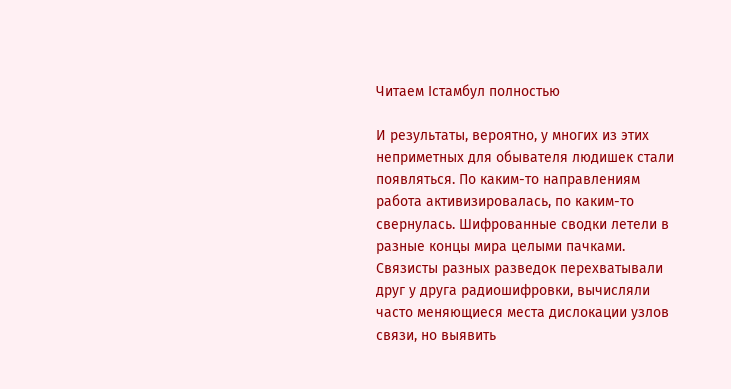Читаем Iстамбул полностью

И результаты, вероятно, у многих из этих неприметных для обывателя людишек стали появляться. По каким-то направлениям работа активизировалась, по каким-то свернулась. Шифрованные сводки летели в разные концы мира целыми пачками. Связисты разных разведок перехватывали друг у друга радиошифровки, вычисляли часто меняющиеся места дислокации узлов связи, но выявить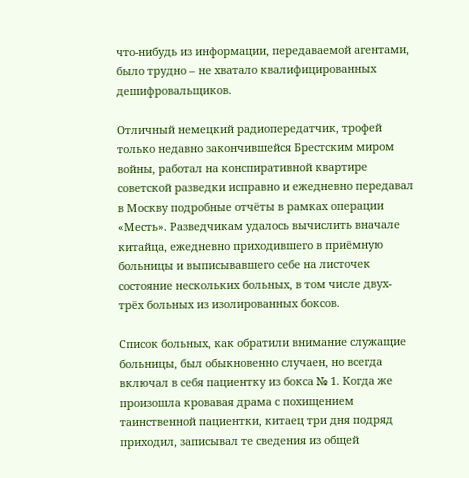что-нибудь из информации, передаваемой агентами, было трудно – не хватало квалифицированных дешифровальщиков.

Отличный немецкий радиопередатчик, трофей только недавно закончившейся Брестским миром войны, работал на конспиративной квартире советской разведки исправно и ежедневно передавал в Москву подробные отчёты в рамках операции «Месть». Разведчикам удалось вычислить вначале китайца, ежедневно приходившего в приёмную больницы и выписывавшего себе на листочек состояние нескольких больных, в том числе двух-трёх больных из изолированных боксов.

Список больных, как обратили внимание служащие больницы, был обыкновенно случаен, но всегда включал в себя пациентку из бокса № 1. Когда же произошла кровавая драма с похищением таинственной пациентки, китаец три дня подряд приходил, записывал те сведения из общей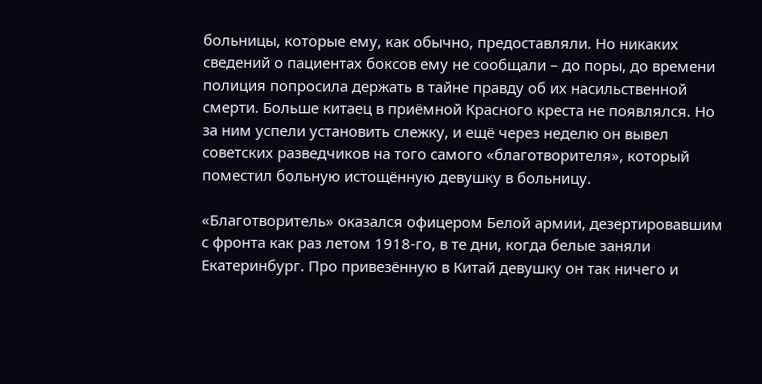больницы, которые ему, как обычно, предоставляли. Но никаких сведений о пациентах боксов ему не сообщали – до поры, до времени полиция попросила держать в тайне правду об их насильственной смерти. Больше китаец в приёмной Красного креста не появлялся. Но за ним успели установить слежку, и ещё через неделю он вывел советских разведчиков на того самого «благотворителя», который поместил больную истощённую девушку в больницу.

«Благотворитель» оказался офицером Белой армии, дезертировавшим с фронта как раз летом 1918-го, в те дни, когда белые заняли Екатеринбург. Про привезённую в Китай девушку он так ничего и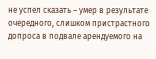не успел сказать – умер в результате очередного, слишком пристрастного допроса в подвале арендуемого на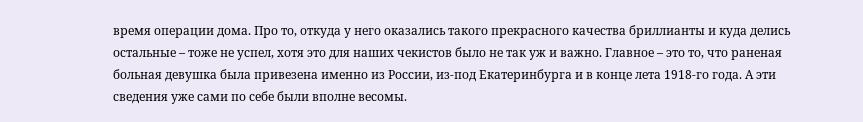время операции дома. Про то, откуда у него оказались такого прекрасного качества бриллианты и куда делись остальные – тоже не успел, хотя это для наших чекистов было не так уж и важно. Главное – это то, что раненая больная девушка была привезена именно из России, из-под Екатеринбурга и в конце лета 1918-го года. А эти сведения уже сами по себе были вполне весомы.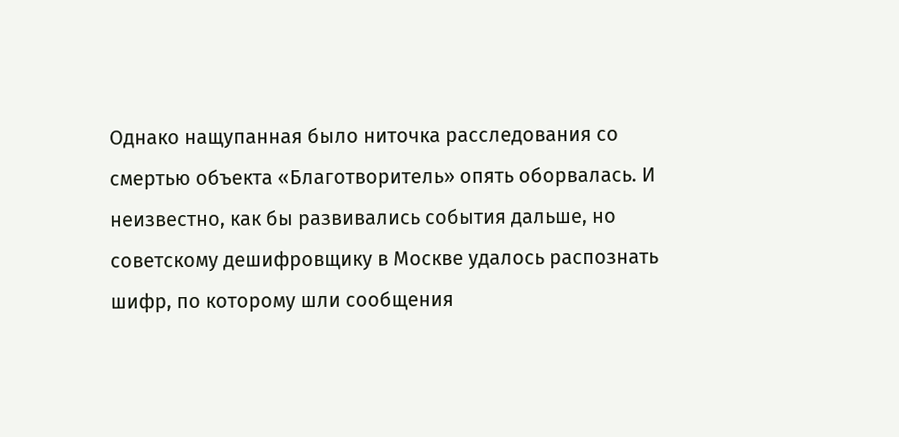Однако нащупанная было ниточка расследования со смертью объекта «Благотворитель» опять оборвалась. И неизвестно, как бы развивались события дальше, но советскому дешифровщику в Москве удалось распознать шифр, по которому шли сообщения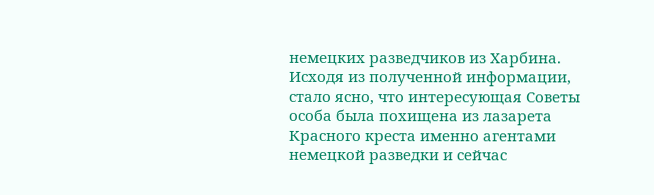немецких разведчиков из Харбина. Исходя из полученной информации, стало ясно, что интересующая Советы особа была похищена из лазарета Красного креста именно агентами немецкой разведки и сейчас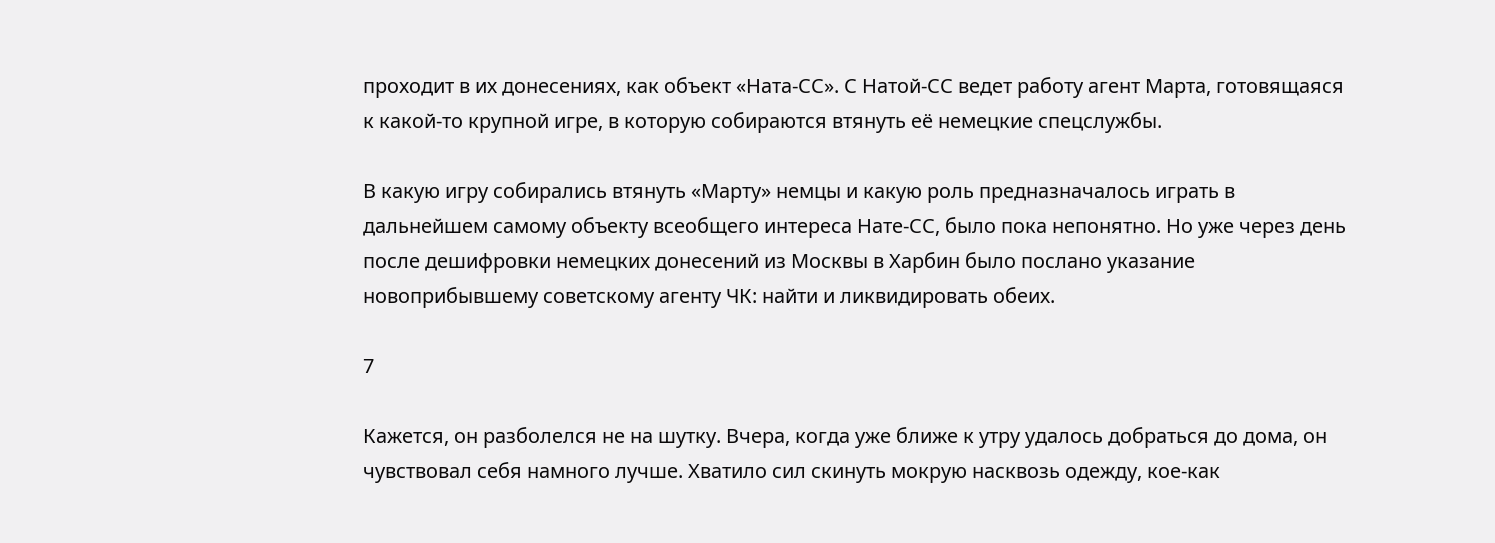проходит в их донесениях, как объект «Ната-СС». С Натой-СС ведет работу агент Марта, готовящаяся к какой-то крупной игре, в которую собираются втянуть её немецкие спецслужбы.

В какую игру собирались втянуть «Марту» немцы и какую роль предназначалось играть в дальнейшем самому объекту всеобщего интереса Нате-СС, было пока непонятно. Но уже через день после дешифровки немецких донесений из Москвы в Харбин было послано указание новоприбывшему советскому агенту ЧК: найти и ликвидировать обеих.

7

Кажется, он разболелся не на шутку. Вчера, когда уже ближе к утру удалось добраться до дома, он чувствовал себя намного лучше. Хватило сил скинуть мокрую насквозь одежду, кое-как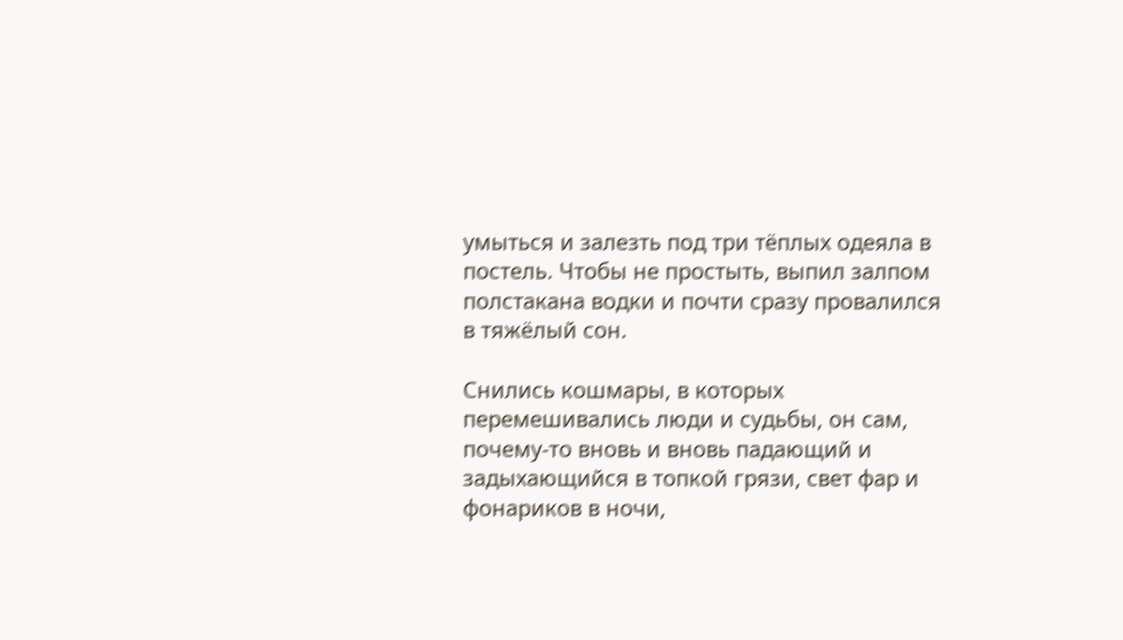умыться и залезть под три тёплых одеяла в постель. Чтобы не простыть, выпил залпом полстакана водки и почти сразу провалился в тяжёлый сон.

Снились кошмары, в которых перемешивались люди и судьбы, он сам, почему-то вновь и вновь падающий и задыхающийся в топкой грязи, свет фар и фонариков в ночи,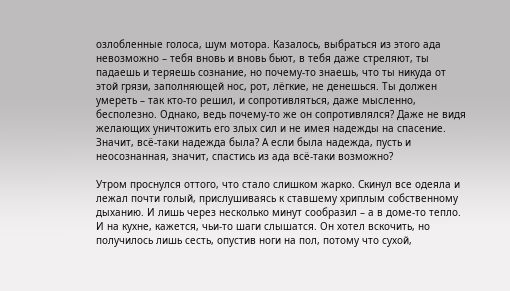озлобленные голоса, шум мотора. Казалось, выбраться из этого ада невозможно – тебя вновь и вновь бьют, в тебя даже стреляют, ты падаешь и теряешь сознание, но почему-то знаешь, что ты никуда от этой грязи, заполняющей нос, рот, лёгкие, не денешься. Ты должен умереть – так кто-то решил, и сопротивляться, даже мысленно, бесполезно. Однако, ведь почему-то же он сопротивлялся? Даже не видя желающих уничтожить его злых сил и не имея надежды на спасение. Значит, всё-таки надежда была? А если была надежда, пусть и неосознанная, значит, спастись из ада всё-таки возможно?

Утром проснулся оттого, что стало слишком жарко. Скинул все одеяла и лежал почти голый, прислушиваясь к ставшему хриплым собственному дыханию. И лишь через несколько минут сообразил – а в доме-то тепло. И на кухне, кажется, чьи-то шаги слышатся. Он хотел вскочить, но получилось лишь сесть, опустив ноги на пол, потому что сухой,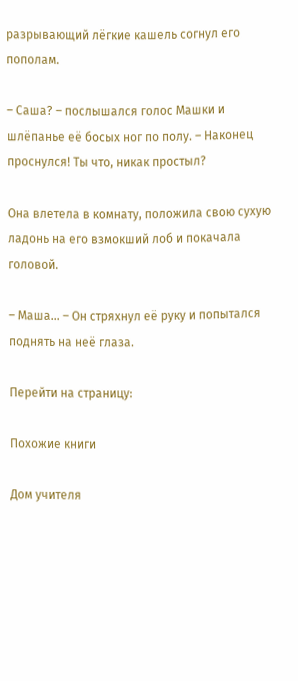разрывающий лёгкие кашель согнул его пополам.

– Саша? – послышался голос Машки и шлёпанье её босых ног по полу. – Наконец проснулся! Ты что, никак простыл?

Она влетела в комнату, положила свою сухую ладонь на его взмокший лоб и покачала головой.

– Маша… – Он стряхнул её руку и попытался поднять на неё глаза.

Перейти на страницу:

Похожие книги

Дом учителя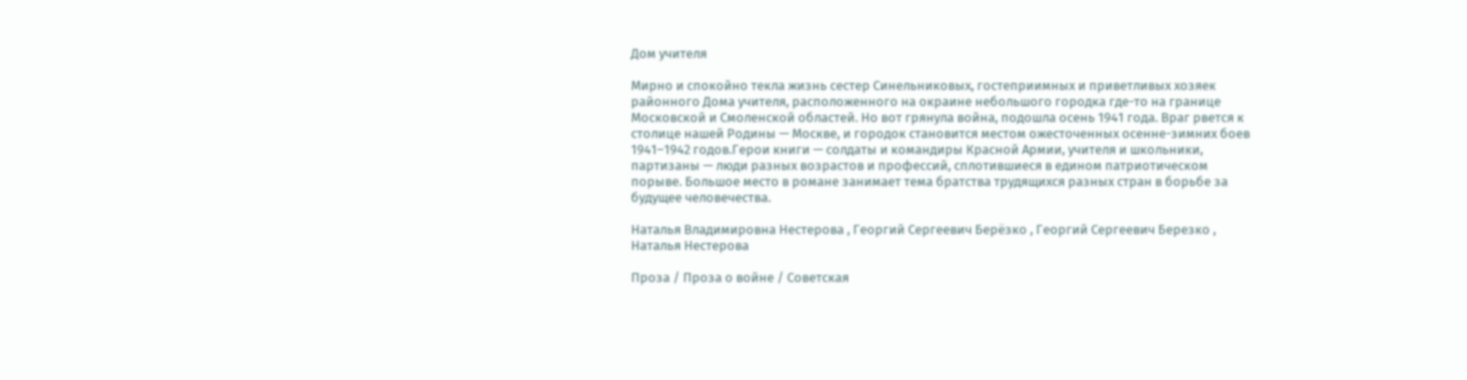Дом учителя

Мирно и спокойно текла жизнь сестер Синельниковых, гостеприимных и приветливых хозяек районного Дома учителя, расположенного на окраине небольшого городка где-то на границе Московской и Смоленской областей. Но вот грянула война, подошла осень 1941 года. Враг рвется к столице нашей Родины — Москве, и городок становится местом ожесточенных осенне-зимних боев 1941–1942 годов.Герои книги — солдаты и командиры Красной Армии, учителя и школьники, партизаны — люди разных возрастов и профессий, сплотившиеся в едином патриотическом порыве. Большое место в романе занимает тема братства трудящихся разных стран в борьбе за будущее человечества.

Наталья Владимировна Нестерова , Георгий Сергеевич Берёзко , Георгий Сергеевич Березко , Наталья Нестерова

Проза / Проза о войне / Советская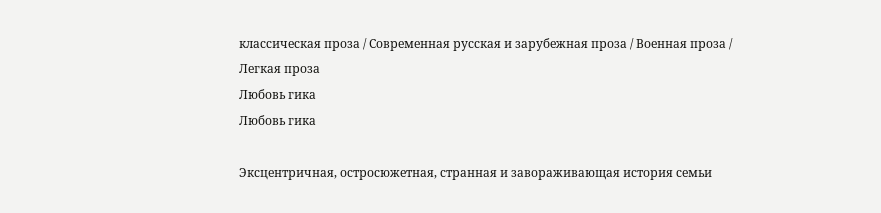классическая проза / Современная русская и зарубежная проза / Военная проза / Легкая проза
Любовь гика
Любовь гика

Эксцентричная, остросюжетная, странная и завораживающая история семьи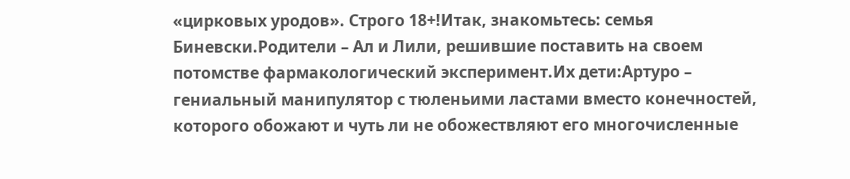«цирковых уродов». Строго 18+!Итак, знакомьтесь: семья Биневски.Родители – Ал и Лили, решившие поставить на своем потомстве фармакологический эксперимент.Их дети:Артуро – гениальный манипулятор с тюленьими ластами вместо конечностей, которого обожают и чуть ли не обожествляют его многочисленные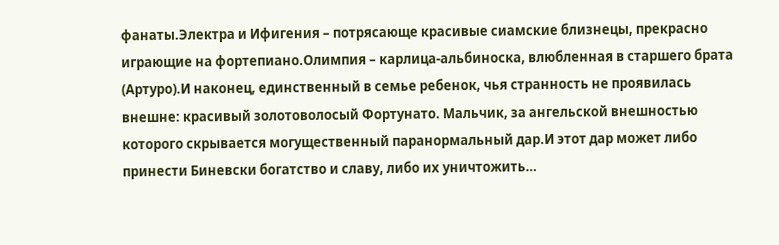фанаты.Электра и Ифигения – потрясающе красивые сиамские близнецы, прекрасно играющие на фортепиано.Олимпия – карлица-альбиноска, влюбленная в старшего брата (Артуро).И наконец, единственный в семье ребенок, чья странность не проявилась внешне: красивый золотоволосый Фортунато. Мальчик, за ангельской внешностью которого скрывается могущественный паранормальный дар.И этот дар может либо принести Биневски богатство и славу, либо их уничтожить…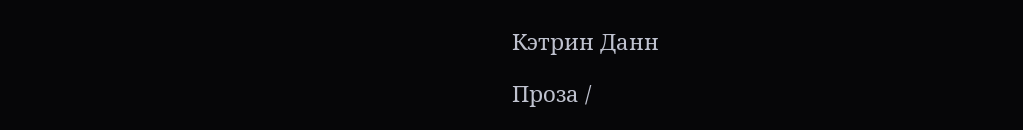Кэтрин Данн

Проза /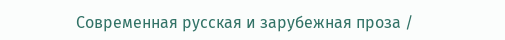Современная русская и зарубежная проза /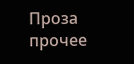Проза прочее